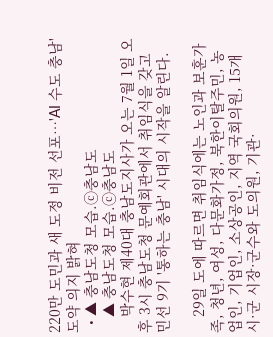220만 도민과 새 도정 비전 선포…'AI 수도 충남' 도약 의지 밝혀
  • ▲ 충남도청 모습.ⓒ충남도
    ▲ 충남도청 모습.ⓒ충남도
    박수현 제40대 충남도지사가 오는 7월 1일 오후 3시 충남도청 문예회관에서 취임식을 갖고 민선 9기 '통하는 충남' 시대의 시작을 알린다.

    29일 도에 따르면 취임식에는 노인과 보훈가족, 청년, 여성, 다문화가정, 북한이탈주민, 농업인, 기업인, 소상공인, 지역 국회의원, 15개 시·군 시장·군수와 도의원, 기관·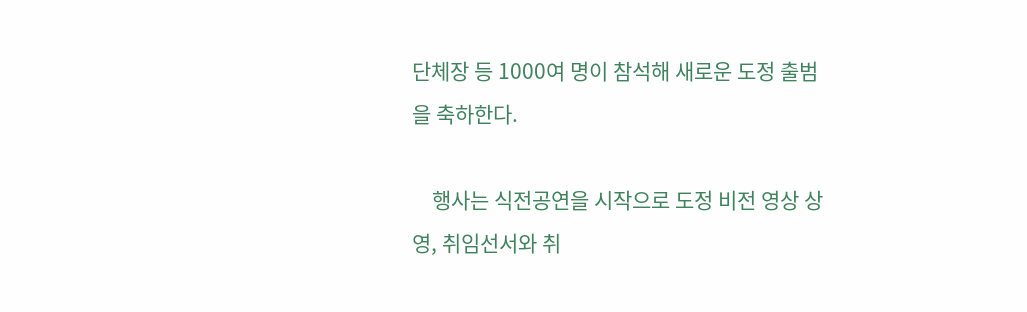단체장 등 1000여 명이 참석해 새로운 도정 출범을 축하한다.

    행사는 식전공연을 시작으로 도정 비전 영상 상영, 취임선서와 취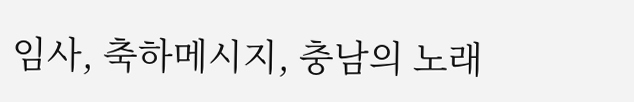임사, 축하메시지, 충남의 노래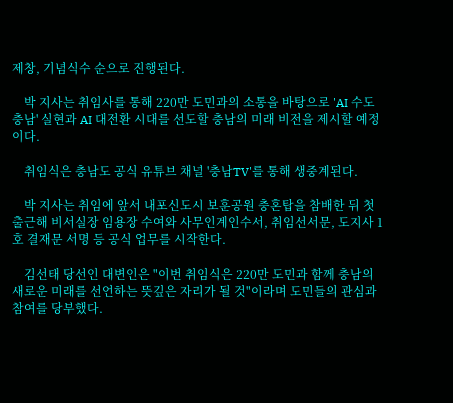제창, 기념식수 순으로 진행된다.

    박 지사는 취임사를 통해 220만 도민과의 소통을 바탕으로 'AI 수도 충남' 실현과 AI 대전환 시대를 선도할 충남의 미래 비전을 제시할 예정이다.

    취임식은 충남도 공식 유튜브 채널 '충남TV'를 통해 생중계된다.

    박 지사는 취임에 앞서 내포신도시 보훈공원 충혼탑을 참배한 뒤 첫 출근해 비서실장 임용장 수여와 사무인계인수서, 취임선서문, 도지사 1호 결재문 서명 등 공식 업무를 시작한다.

    김선태 당선인 대변인은 "이번 취임식은 220만 도민과 함께 충남의 새로운 미래를 선언하는 뜻깊은 자리가 될 것"이라며 도민들의 관심과 참여를 당부했다.